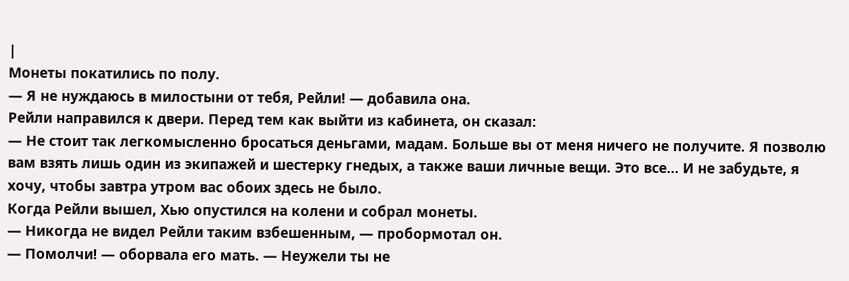|
Монеты покатились по полу.
— Я не нуждаюсь в милостыни от тебя, Рейли! — добавила она.
Рейли направился к двери. Перед тем как выйти из кабинета, он сказал:
— Не стоит так легкомысленно бросаться деньгами, мадам. Больше вы от меня ничего не получите. Я позволю вам взять лишь один из экипажей и шестерку гнедых, а также ваши личные вещи. Это все… И не забудьте, я хочу, чтобы завтра утром вас обоих здесь не было.
Когда Рейли вышел, Хью опустился на колени и собрал монеты.
— Никогда не видел Рейли таким взбешенным, — пробормотал он.
— Помолчи! — оборвала его мать. — Неужели ты не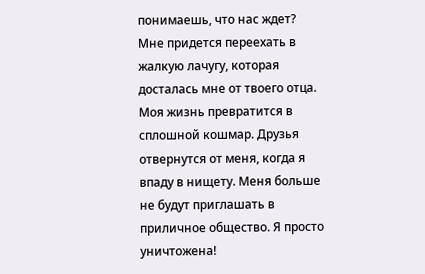понимаешь, что нас ждет? Мне придется переехать в жалкую лачугу, которая досталась мне от твоего отца. Моя жизнь превратится в сплошной кошмар. Друзья отвернутся от меня, когда я впаду в нищету. Меня больше не будут приглашать в приличное общество. Я просто уничтожена!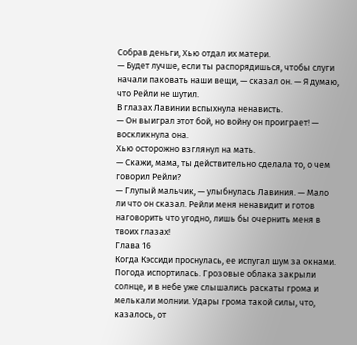Собрав деньги, Хью отдал их матери.
— Будет лучше, если ты распорядишься, чтобы слуги начали паковать наши вещи, — сказал он. — Я думаю, что Рейли не шутил.
В глазах Лавинии вспыхнула ненависть.
— Он выиграл этот бой, но войну он проиграет! — воскликнула она.
Хью осторожно взглянул на мать.
— Скажи, мама, ты действительно сделала то, о чем говорил Рейли?
— Глупый мальчик, — улыбнулась Лавиния. — Мало ли что он сказал. Рейли меня ненавидит и готов наговорить что угодно, лишь бы очернить меня в твоих глазах!
Глава 16
Когда Кэссиди проснулась, ее испугал шум за окнами. Погода испортилась. Грозовые облака закрыли солнце, и в небе уже слышались раскаты грома и мелькали молнии. Удары грома такой силы, что, казалось, от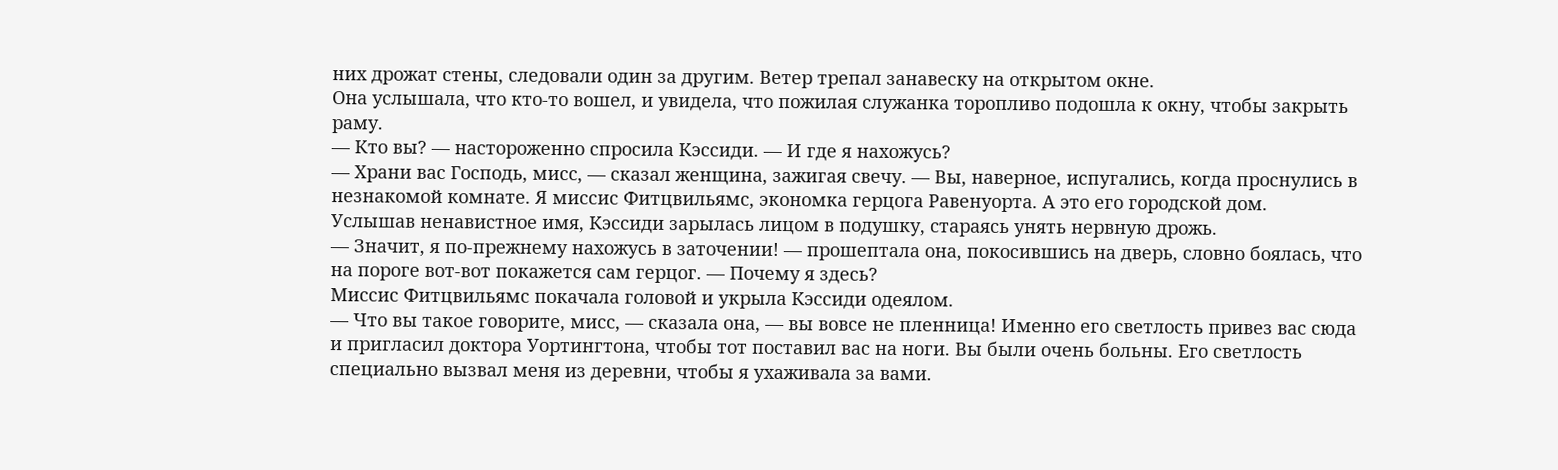них дрожат стены, следовали один за другим. Ветер трепал занавеску на открытом окне.
Она услышала, что кто-то вошел, и увидела, что пожилая служанка торопливо подошла к окну, чтобы закрыть раму.
— Кто вы? — настороженно спросила Кэссиди. — И где я нахожусь?
— Храни вас Господь, мисс, — сказал женщина, зажигая свечу. — Вы, наверное, испугались, когда проснулись в незнакомой комнате. Я миссис Фитцвильямс, экономка герцога Равенуорта. А это его городской дом.
Услышав ненавистное имя, Кэссиди зарылась лицом в подушку, стараясь унять нервную дрожь.
— Значит, я по-прежнему нахожусь в заточении! — прошептала она, покосившись на дверь, словно боялась, что на пороге вот-вот покажется сам герцог. — Почему я здесь?
Миссис Фитцвильямс покачала головой и укрыла Кэссиди одеялом.
— Что вы такое говорите, мисс, — сказала она, — вы вовсе не пленница! Именно его светлость привез вас сюда и пригласил доктора Уортингтона, чтобы тот поставил вас на ноги. Вы были очень больны. Его светлость специально вызвал меня из деревни, чтобы я ухаживала за вами.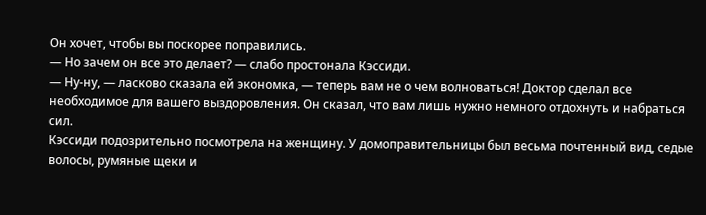Он хочет, чтобы вы поскорее поправились.
— Но зачем он все это делает? — слабо простонала Кэссиди.
— Ну-ну, — ласково сказала ей экономка, — теперь вам не о чем волноваться! Доктор сделал все необходимое для вашего выздоровления. Он сказал, что вам лишь нужно немного отдохнуть и набраться сил.
Кэссиди подозрительно посмотрела на женщину. У домоправительницы был весьма почтенный вид, седые волосы, румяные щеки и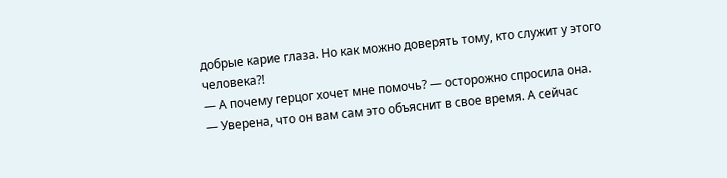добрые карие глаза. Но как можно доверять тому, кто служит у этого человека?!
— А почему герцог хочет мне помочь? — осторожно спросила она.
— Уверена, что он вам сам это объяснит в свое время. А сейчас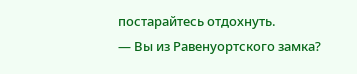постарайтесь отдохнуть.
— Вы из Равенуортского замка?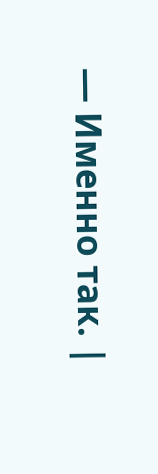— Именно так. |